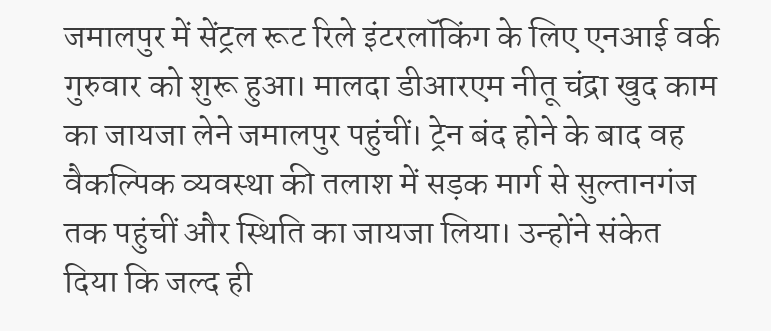जमालपुर में सेंट्रल रूट रिले इंटरलॉकिंग के लिए एनआई वर्क गुरुवार को शुरू हुआ। मालदा डीआरएम नीतू चंद्रा खुद काम का जायजा लेने जमालपुर पहुंचीं। ट्रेन बंद होने के बाद वह वैकल्पिक व्यवस्था की तलाश में सड़क मार्ग से सुल्तानगंज तक पहुंचीं और स्थिति का जायजा लिया। उन्होंने संकेत दिया कि जल्द ही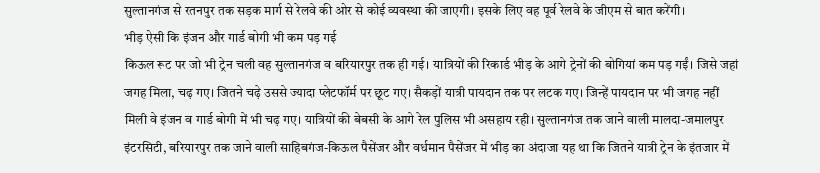सुल्तानगंज से रतनपुर तक सड़क मार्ग से रेलवे की ओर से कोई व्यवस्था की जाएगी। इसके लिए वह पूर्व रेलवे के जीएम से बात करेंगी।
भीड़ ऐसी कि इंजन और गार्ड बोगी भी कम पड़ गई
किऊल रूट पर जो भी ट्रेन चली वह सुल्तानगंज व बरियारपुर तक ही गई। यात्रियों की रिकार्ड भीड़ के आगे ट्रेनों की बोगियां कम पड़ गईं। जिसे जहां जगह मिला, चढ़ गए। जितने चढ़े उससे ज्यादा प्लेटफॉर्म पर छूट गए। सैकड़ों यात्री पायदान तक पर लटक गए। जिन्हें पायदान पर भी जगह नहीं मिली वे इंजन व गार्ड बोगी में भी चढ़ गए। यात्रियों की बेबसी के आगे रेल पुलिस भी असहाय रही। सुल्तानगंज तक जाने वाली मालदा-जमालपुर इंटरसिटी, बरियारपुर तक जाने वाली साहिबगंज-किऊल पैसेंजर और वर्धमान पैसेंजर में भीड़ का अंदाजा यह था कि जितने यात्री ट्रेन के इंतजार में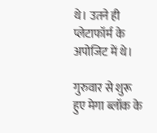थे। उतने ही प्लेटाफॉर्म के अपोजिट में थे।

गुरुवार से शुरू हुए मेगा ब्लॉक के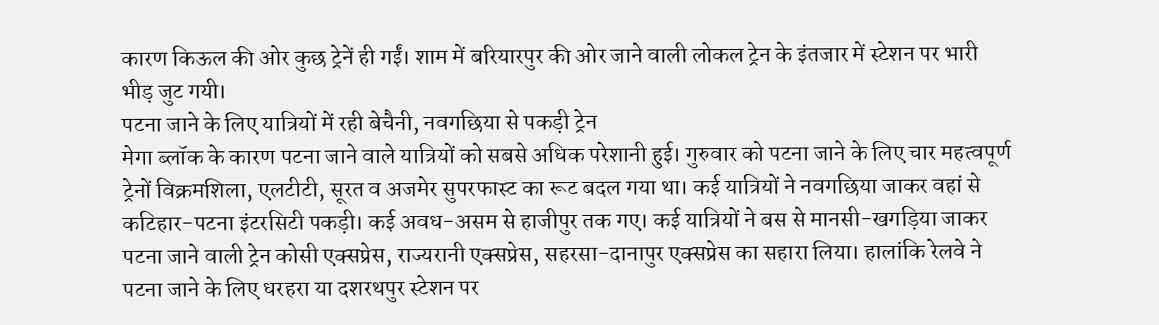कारण किऊल की ओर कुछ ट्रेनें ही गईं। शाम में बरियारपुर की ओर जाने वाली लोकल ट्रेन के इंतजार में स्टेशन पर भारी भीड़ जुट गयी।
पटना जाने के लिए यात्रियों में रही बेचैनी, नवगछिया से पकड़ी ट्रेन
मेगा ब्लॉक के कारण पटना जाने वाले यात्रियों को सबसे अधिक परेशानी हुई। गुरुवार को पटना जाने के लिए चार महत्वपूर्ण ट्रेनों विक्रमशिला, एलटीटी, सूरत व अजमेर सुपरफास्ट का रूट बदल गया था। कई यात्रियों ने नवगछिया जाकर वहां से कटिहार-पटना इंटरसिटी पकड़ी। कई अवध-असम से हाजीपुर तक गए। कई यात्रियों ने बस से मानसी-खगड़िया जाकर पटना जाने वाली ट्रेन कोसी एक्सप्रेस, राज्यरानी एक्सप्रेस, सहरसा-दानापुर एक्सप्रेस का सहारा लिया। हालांकि रेलवे ने पटना जाने के लिए धरहरा या दशरथपुर स्टेशन पर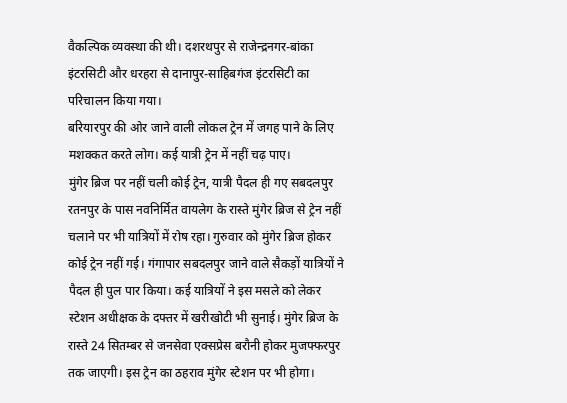वैकल्पिक व्यवस्था की थी। दशरथपुर से राजेन्द्रनगर-बांका इंटरसिटी और धरहरा से दानापुर-साहिबगंज इंटरसिटी का परिचालन किया गया।
बरियारपुर की ओर जाने वाली लोकल ट्रेन में जगह पाने के लिए मशक्कत करते लोग। कई यात्री ट्रेन में नहीं चढ़ पाए।
मुंगेर ब्रिज पर नहीं चली कोई ट्रेन, यात्री पैदल ही गए सबदलपुर
रतनपुर के पास नवनिर्मित वायलेग के रास्ते मुंगेर ब्रिज से ट्रेन नहीं चलाने पर भी यात्रियों में रोष रहा। गुरुवार को मुंगेर ब्रिज होकर कोई ट्रेन नहीं गई। गंगापार सबदलपुर जाने वाले सैकड़ों यात्रियों ने पैदल ही पुल पार किया। कई यात्रियों ने इस मसले को लेकर स्टेशन अधीक्षक के दफ्तर में खरीखोटी भी सुनाई। मुंगेर ब्रिज के रास्ते 24 सितम्बर से जनसेवा एक्सप्रेस बरौनी होकर मुजफ्फरपुर तक जाएगी। इस ट्रेन का ठहराव मुंगेर स्टेशन पर भी होगा।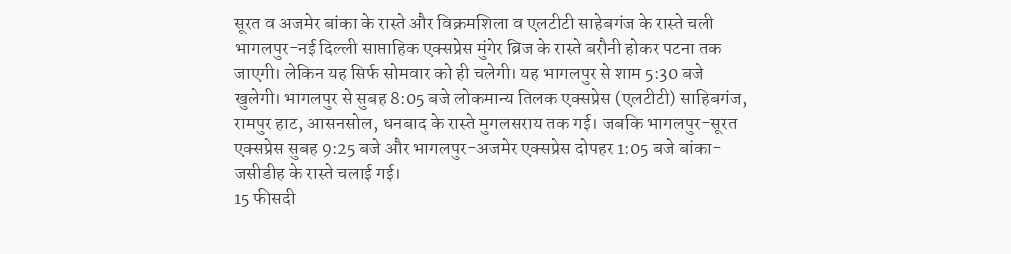सूरत व अजमेर बांका के रास्ते और विक्रमशिला व एलटीटी साहेबगंज के रास्ते चली
भागलपुर-नई दिल्ली साप्ताहिक एक्सप्रेस मुंगेर ब्रिज के रास्ते बरौनी होकर पटना तक जाएगी। लेकिन यह सिर्फ सोमवार को ही चलेगी। यह भागलपुर से शाम 5:30 बजे खुलेगी। भागलपुर से सुबह 8:05 बजे लोकमान्य तिलक एक्सप्रेस (एलटीटी) साहिबगंज, रामपुर हाट, आसनसोल, धनबाद के रास्ते मुगलसराय तक गई। जबकि भागलपुर-सूरत एक्सप्रेस सुबह 9:25 बजे और भागलपुर-अजमेर एक्सप्रेस दोपहर 1:05 बजे बांका-जसीडीह के रास्ते चलाई गई।
15 फीसदी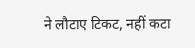ने लौटाए टिकट, नहीं कटा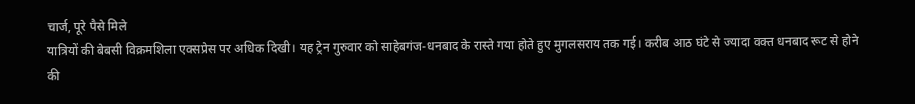चार्ज, पूरे पैसे मिले
यात्रियों की बेबसी विक्रमशिला एक्सप्रेस पर अधिक दिखी। यह ट्रेन गुरुवार को साहेबगंज-धनबाद के रास्ते गया होते हुए मुगलसराय तक गई। करीब आठ घंटे से ज्यादा वक्त धनबाद रूट से होने की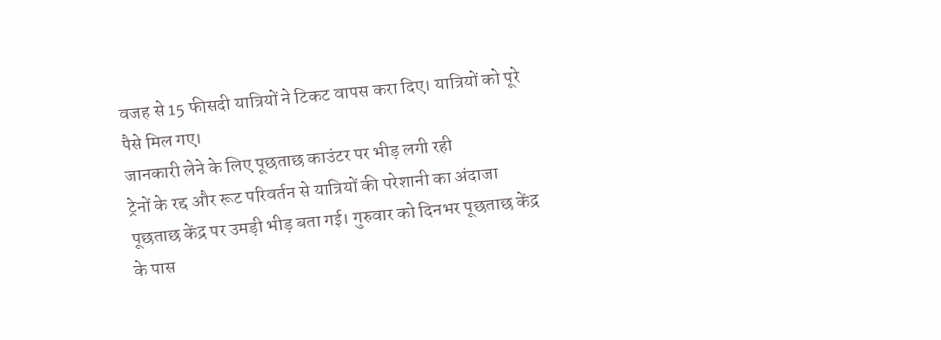वजह से 15 फीसदी यात्रियों ने टिकट वापस करा दिए। यात्रियों को पूरे पैसे मिल गए।
जानकारी लेने के लिए पूछताछ काउंटर पर भीड़ लगी रही
ट्रेनों के रद्द और रूट परिवर्तन से यात्रियों की परेशानी का अंदाजा पूछताछ केंद्र पर उमड़ी भीड़ बता गई। गुरुवार को दिनभर पूछताछ केंद्र के पास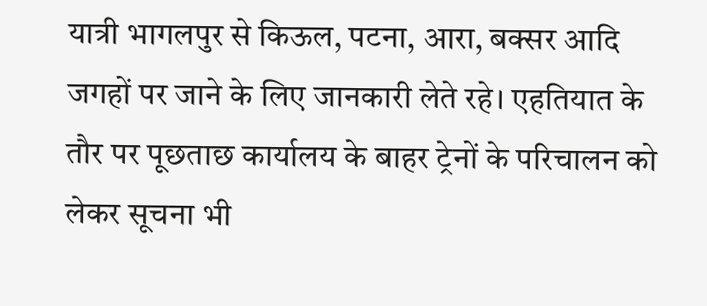यात्री भागलपुर से किऊल, पटना, आरा, बक्सर आदि जगहों पर जाने के लिए जानकारी लेते रहे। एहतियात के तौर पर पूछताछ कार्यालय के बाहर ट्रेनों के परिचालन को लेकर सूचना भी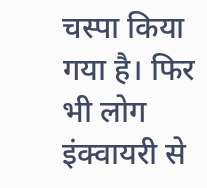चस्पा किया गया है। फिर भी लोग इंक्वायरी से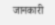जानकारी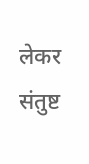लेकर संतुष्ट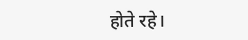होते रहे।